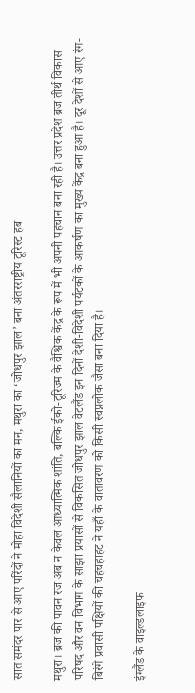सात समंदर पार से आए परिंदों ने मोहा विदेशी सैलानियों का मन, मथुरा का ‘जोधपुर झाल’ बना अंतरराष्ट्रीय टूरिस्ट हब

मथुरा। ब्रज की पावन रज अब न केवल आध्यात्मिक शांति, बल्कि ईको-टूरिज्म के वैश्विक केंद्र के रूप में भी अपनी पहचान बना रही है। उत्तर प्रदेश ब्रज तीर्थ विकास परिषद और वन विभाग के साझा प्रयासों से विकसित जोधपुर झाल वेटलैंड इन दिनों देशी-विदेशी पर्यटकों के आकर्षण का मुख्य केंद्र बना हुआ है। दूर देशों से आए रंग-बिरंगे प्रवासी पक्षियों की चहचहाहट ने यहाँ के वातावरण को किसी स्वप्नलोक जैसा बना दिया है।

इंग्लैंड के वाइल्डलाइफ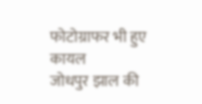फोटोग्राफर भी हुए कायल
जोधपुर झाल की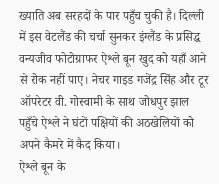ख्याति अब सरहदों के पार पहुँच चुकी है। दिल्ली में इस वेटलैंड की चर्चा सुनकर इंग्लैंड के प्रसिद्ध वन्यजीव फोटोग्राफर ऐश्ले बून खुद को यहाँ आने से रोक नहीं पाए। नेचर गाइड गजेंद्र सिंह और टूर ऑपरेटर वी. गोस्वामी के साथ जोधपुर झाल पहुँचे ऐश्ले ने घंटों पक्षियों की अठखेलियों को अपने कैमरे में कैद किया।
ऐश्ले बून के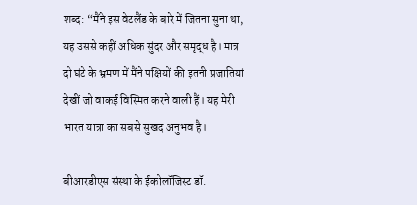शब्द: “मैंने इस वेटलैंड के बारे में जितना सुना था, यह उससे कहीं अधिक सुंदर और समृद्ध है। मात्र दो घंटे के भ्रमण में मैंने पक्षियों की इतनी प्रजातियां देखीं जो वाकई विस्मित करने वाली हैं। यह मेरी भारत यात्रा का सबसे सुखद अनुभव है।

बीआरडीएस संस्था के ईकोलॉजिस्ट डॉ.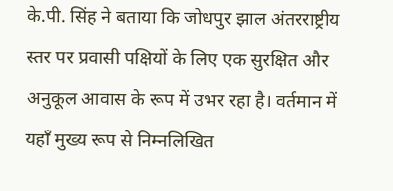के.पी. सिंह ने बताया कि जोधपुर झाल अंतरराष्ट्रीय स्तर पर प्रवासी पक्षियों के लिए एक सुरक्षित और अनुकूल आवास के रूप में उभर रहा है। वर्तमान में यहाँ मुख्य रूप से निम्नलिखित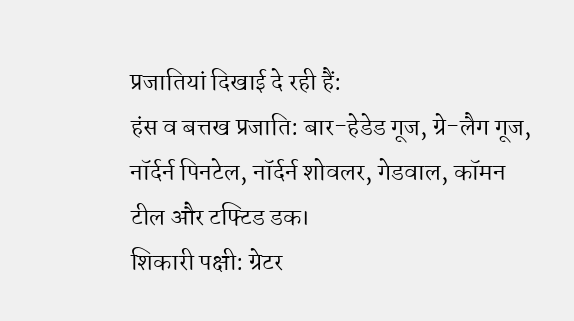प्रजातियां दिखाई दे रही हैं:
हंस व बत्तख प्रजाति: बार-हेडेड गूज, ग्रे-लैग गूज, नॉर्दर्न पिनटेल, नॉर्दर्न शोवलर, गेडवाल, कॉमन टील और टफ्टिड डक।
शिकारी पक्षी: ग्रेटर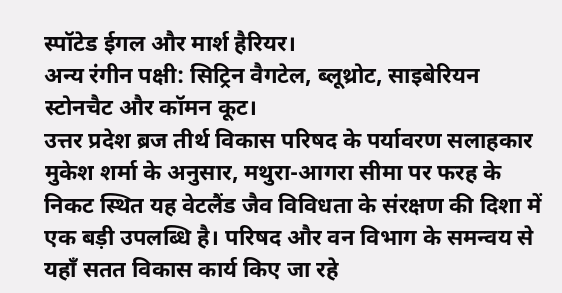स्पॉटेड ईगल और मार्श हैरियर।
अन्य रंगीन पक्षी: सिट्रिन वैगटेल, ब्लूथ्रोट, साइबेरियन स्टोनचैट और कॉमन कूट।
उत्तर प्रदेश ब्रज तीर्थ विकास परिषद के पर्यावरण सलाहकार मुकेश शर्मा के अनुसार, मथुरा-आगरा सीमा पर फरह के निकट स्थित यह वेटलैंड जैव विविधता के संरक्षण की दिशा में एक बड़ी उपलब्धि है। परिषद और वन विभाग के समन्वय से यहाँ सतत विकास कार्य किए जा रहे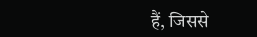हैं, जिससे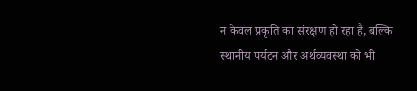न केवल प्रकृति का संरक्षण हो रहा है, बल्कि स्थानीय पर्यटन और अर्थव्यवस्था को भी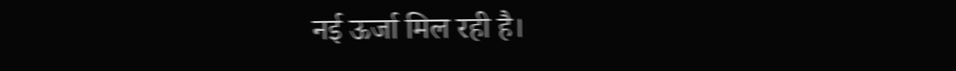नई ऊर्जा मिल रही है।